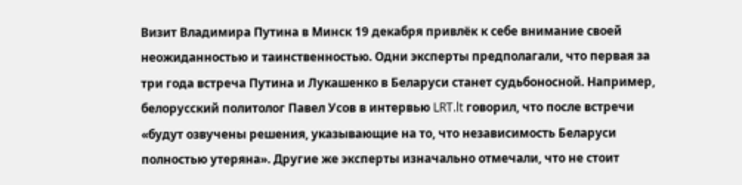Визит Владимира Путина в Минск 19 декабря привлёк к себе внимание своей неожиданностью и таинственностью. Одни эксперты предполагали, что первая за три года встреча Путина и Лукашенко в Беларуси станет судьбоносной. Например, белорусский политолог Павел Усов в интервью LRT.lt говорил, что после встречи «будут озвучены решения, указывающие на то, что независимость Беларуси полностью утеряна». Другие же эксперты изначально отмечали, что не стоит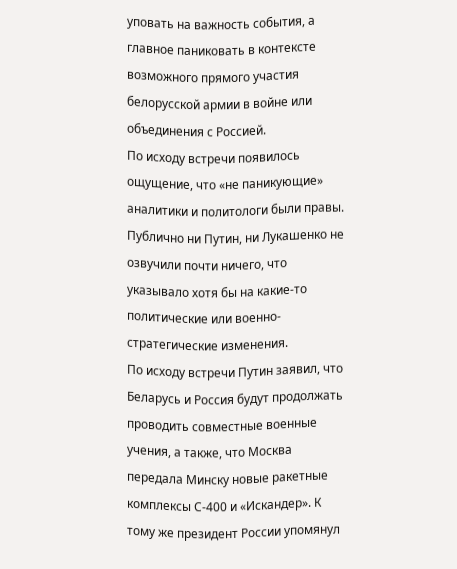уповать на важность события, а главное паниковать в контексте возможного прямого участия белорусской армии в войне или объединения с Россией.
По исходу встречи появилось ощущение, что «не паникующие» аналитики и политологи были правы. Публично ни Путин, ни Лукашенко не озвучили почти ничего, что указывало хотя бы на какие-то политические или военно-стратегические изменения.
По исходу встречи Путин заявил, что Беларусь и Россия будут продолжать проводить совместные военные учения, а также, что Москва передала Минску новые ракетные комплексы С-400 и «Искандер». К тому же президент России упомянул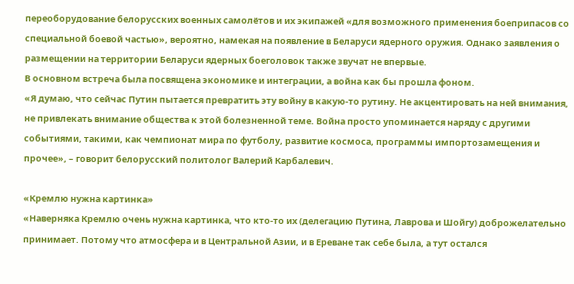переоборудование белорусских военных самолётов и их экипажей «для возможного применения боеприпасов со специальной боевой частью», вероятно, намекая на появление в Беларуси ядерного оружия. Однако заявления о размещении на территории Беларуси ядерных боеголовок также звучат не впервые.
В основном встреча была посвящена экономике и интеграции, а война как бы прошла фоном.
«Я думаю, что сейчас Путин пытается превратить эту войну в какую-то рутину. Не акцентировать на ней внимания, не привлекать внимание общества к этой болезненной теме. Война просто упоминается наряду с другими событиями, такими, как чемпионат мира по футболу, развитие космоса, программы импортозамещения и прочее», – говорит белорусский политолог Валерий Карбалевич.

«Кремлю нужна картинка»
«Наверняка Кремлю очень нужна картинка, что кто-то их (делегацию Путина, Лаврова и Шойгу) доброжелательно принимает. Потому что атмосфера и в Центральной Азии, и в Ереване так себе была, а тут остался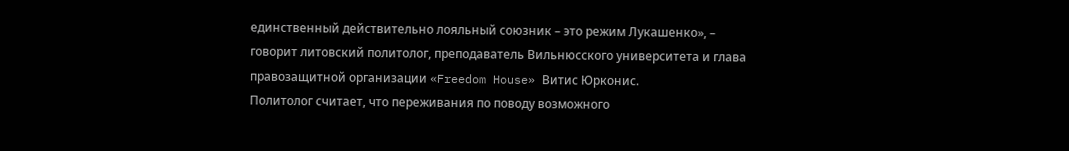единственный действительно лояльный союзник – это режим Лукашенко», – говорит литовский политолог, преподаватель Вильнюсского университета и глава правозащитной организации «Freedom House» Витис Юрконис.
Политолог считает, что переживания по поводу возможного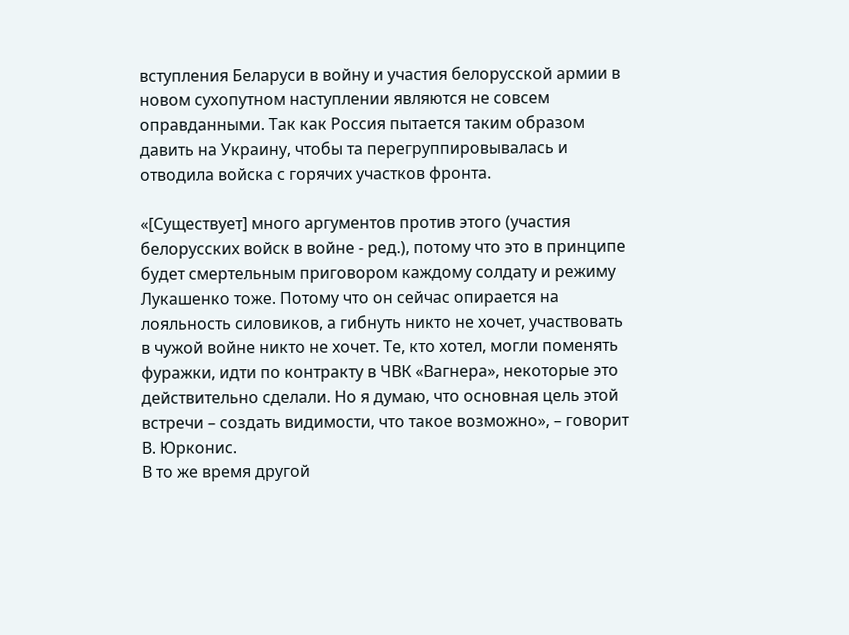вступления Беларуси в войну и участия белорусской армии в новом сухопутном наступлении являются не совсем оправданными. Так как Россия пытается таким образом давить на Украину, чтобы та перегруппировывалась и отводила войска с горячих участков фронта.

«[Существует] много аргументов против этого (участия белорусских войск в войне - ред.), потому что это в принципе будет смертельным приговором каждому солдату и режиму Лукашенко тоже. Потому что он сейчас опирается на лояльность силовиков, а гибнуть никто не хочет, участвовать в чужой войне никто не хочет. Те, кто хотел, могли поменять фуражки, идти по контракту в ЧВК «Вагнера», некоторые это действительно сделали. Но я думаю, что основная цель этой встречи – создать видимости, что такое возможно», – говорит В. Юрконис.
В то же время другой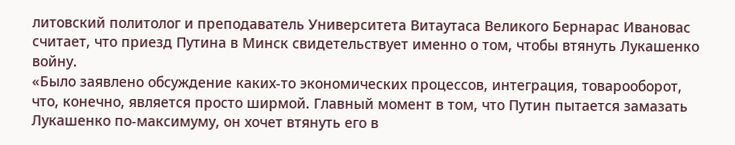литовский политолог и преподаватель Университета Витаутаса Великого Бернарас Ивановас считает, что приезд Путина в Минск свидетельствует именно о том, чтобы втянуть Лукашенко войну.
«Было заявлено обсуждение каких-то экономических процессов, интеграция, товарооборот, что, конечно, является просто ширмой. Главный момент в том, что Путин пытается замазать Лукашенко по-максимуму, он хочет втянуть его в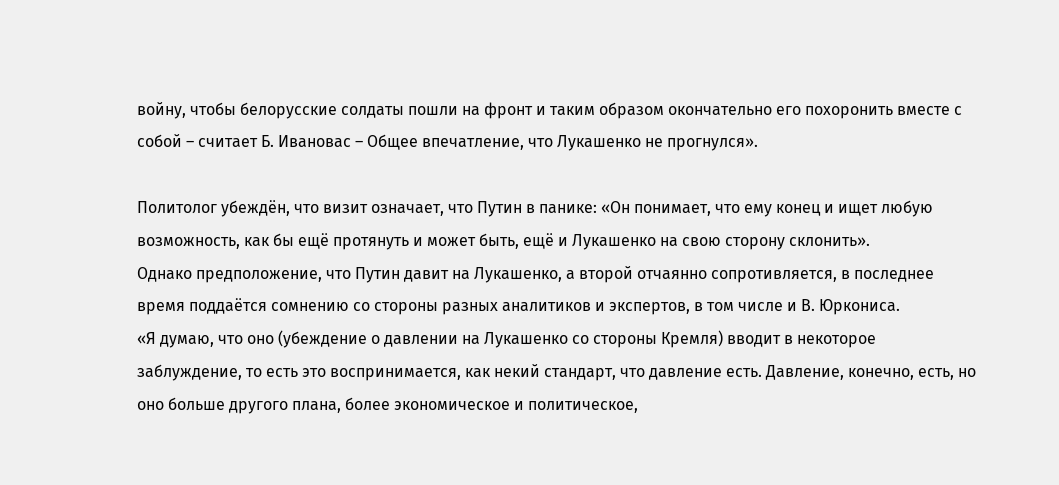войну, чтобы белорусские солдаты пошли на фронт и таким образом окончательно его похоронить вместе с собой – считает Б. Ивановас – Общее впечатление, что Лукашенко не прогнулся».

Политолог убеждён, что визит означает, что Путин в панике: «Он понимает, что ему конец и ищет любую возможность, как бы ещё протянуть и может быть, ещё и Лукашенко на свою сторону склонить».
Однако предположение, что Путин давит на Лукашенко, а второй отчаянно сопротивляется, в последнее время поддаётся сомнению со стороны разных аналитиков и экспертов, в том числе и В. Юркониса.
«Я думаю, что оно (убеждение о давлении на Лукашенко со стороны Кремля) вводит в некоторое заблуждение, то есть это воспринимается, как некий стандарт, что давление есть. Давление, конечно, есть, но оно больше другого плана, более экономическое и политическое,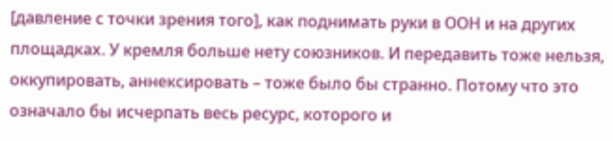[давление с точки зрения того], как поднимать руки в ООН и на других площадках. У кремля больше нету союзников. И передавить тоже нельзя, оккупировать, аннексировать – тоже было бы странно. Потому что это означало бы исчерпать весь ресурс, которого и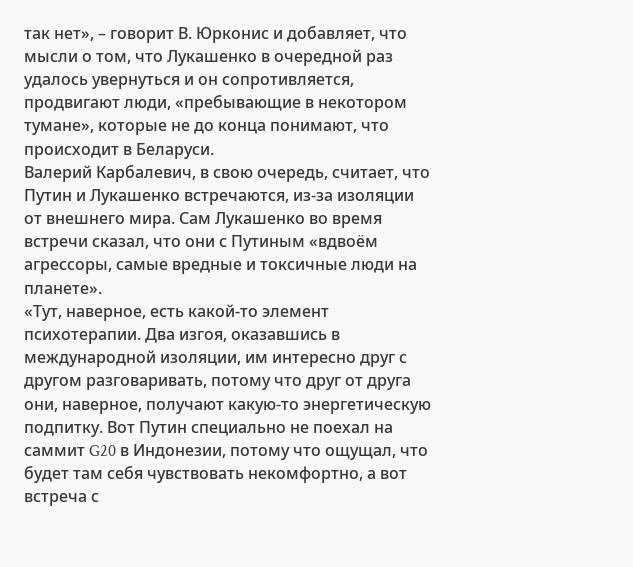так нет», – говорит В. Юрконис и добавляет, что мысли о том, что Лукашенко в очередной раз удалось увернуться и он сопротивляется, продвигают люди, «пребывающие в некотором тумане», которые не до конца понимают, что происходит в Беларуси.
Валерий Карбалевич, в свою очередь, считает, что Путин и Лукашенко встречаются, из-за изоляции от внешнего мира. Сам Лукашенко во время встречи сказал, что они с Путиным «вдвоём агрессоры, самые вредные и токсичные люди на планете».
«Тут, наверное, есть какой-то элемент психотерапии. Два изгоя, оказавшись в международной изоляции, им интересно друг с другом разговаривать, потому что друг от друга они, наверное, получают какую-то энергетическую подпитку. Вот Путин специально не поехал на саммит G20 в Индонезии, потому что ощущал, что будет там себя чувствовать некомфортно, а вот встреча с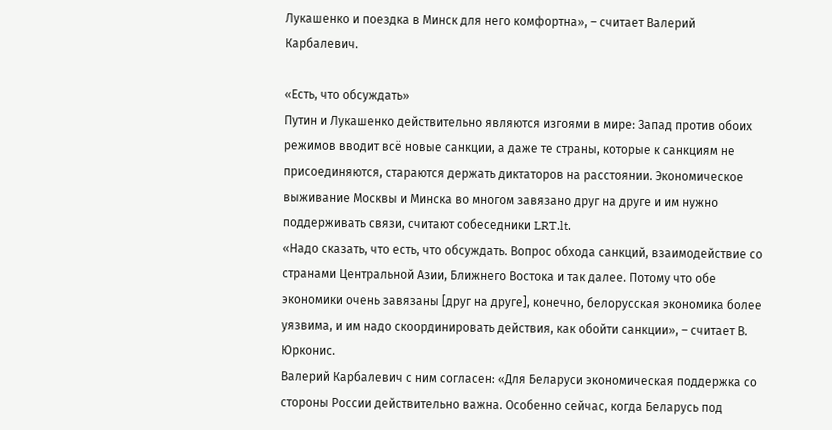Лукашенко и поездка в Минск для него комфортна», – считает Валерий Карбалевич.

«Есть, что обсуждать»
Путин и Лукашенко действительно являются изгоями в мире: Запад против обоих режимов вводит всё новые санкции, а даже те страны, которые к санкциям не присоединяются, стараются держать диктаторов на расстоянии. Экономическое выживание Москвы и Минска во многом завязано друг на друге и им нужно поддерживать связи, считают собеседники LRT.lt.
«Надо сказать, что есть, что обсуждать. Вопрос обхода санкций, взаимодействие со странами Центральной Азии, Ближнего Востока и так далее. Потому что обе экономики очень завязаны [друг на друге], конечно, белорусская экономика более уязвима, и им надо скоординировать действия, как обойти санкции», – считает В. Юрконис.
Валерий Карбалевич с ним согласен: «Для Беларуси экономическая поддержка со стороны России действительно важна. Особенно сейчас, когда Беларусь под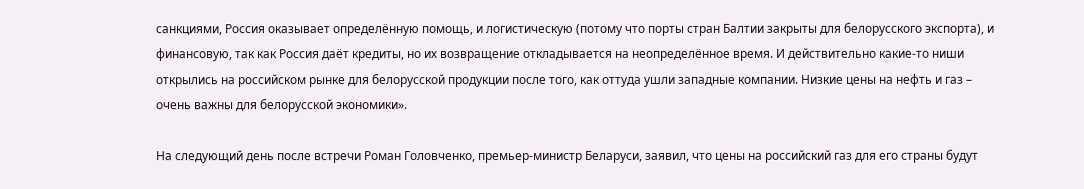санкциями, Россия оказывает определённую помощь, и логистическую (потому что порты стран Балтии закрыты для белорусского экспорта), и финансовую, так как Россия даёт кредиты, но их возвращение откладывается на неопределённое время. И действительно какие-то ниши открылись на российском рынке для белорусской продукции после того, как оттуда ушли западные компании. Низкие цены на нефть и газ – очень важны для белорусской экономики».

На следующий день после встречи Роман Головченко, премьер-министр Беларуси, заявил, что цены на российский газ для его страны будут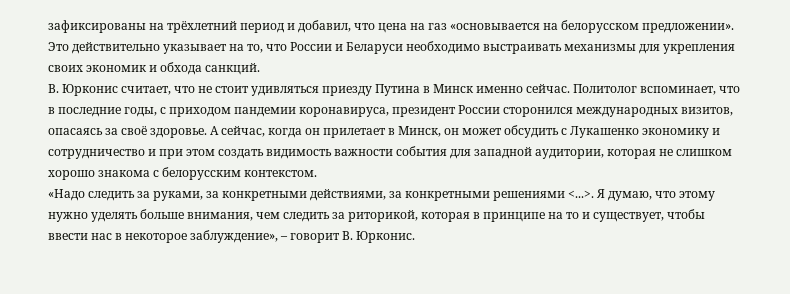зафиксированы на трёхлетний период и добавил, что цена на газ «основывается на белорусском предложении». Это действительно указывает на то, что России и Беларуси необходимо выстраивать механизмы для укрепления своих экономик и обхода санкций.
В. Юрконис считает, что не стоит удивляться приезду Путина в Минск именно сейчас. Политолог вспоминает, что в последние годы, с приходом пандемии коронавируса, президент России сторонился международных визитов, опасаясь за своё здоровье. А сейчас, когда он прилетает в Минск, он может обсудить с Лукашенко экономику и сотрудничество и при этом создать видимость важности события для западной аудитории, которая не слишком хорошо знакома с белорусским контекстом.
«Надо следить за руками, за конкретными действиями, за конкретными решениями <...>. Я думаю, что этому нужно уделять больше внимания, чем следить за риторикой, которая в принципе на то и существует, чтобы ввести нас в некоторое заблуждение», – говорит В. Юрконис.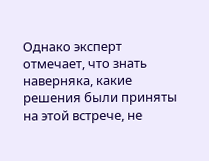Однако эксперт отмечает, что знать наверняка, какие решения были приняты на этой встрече, не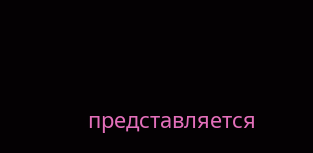представляется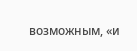возможным, «и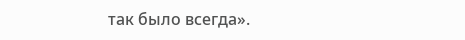так было всегда».